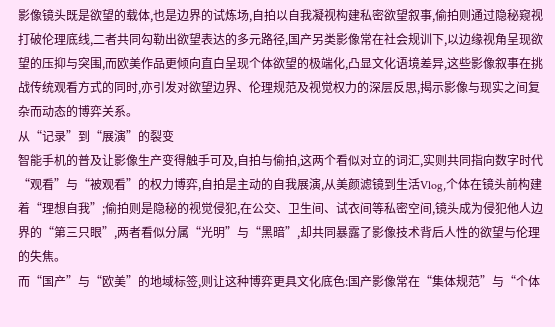影像镜头既是欲望的载体,也是边界的试炼场,自拍以自我凝视构建私密欲望叙事,偷拍则通过隐秘窥视打破伦理底线,二者共同勾勒出欲望表达的多元路径,国产另类影像常在社会规训下,以边缘视角呈现欲望的压抑与突围,而欧美作品更倾向直白呈现个体欲望的极端化,凸显文化语境差异,这些影像叙事在挑战传统观看方式的同时,亦引发对欲望边界、伦理规范及视觉权力的深层反思,揭示影像与现实之间复杂而动态的博弈关系。
从“记录”到“展演”的裂变
智能手机的普及让影像生产变得触手可及,自拍与偷拍,这两个看似对立的词汇,实则共同指向数字时代“观看”与“被观看”的权力博弈,自拍是主动的自我展演,从美颜滤镜到生活Vlog,个体在镜头前构建着“理想自我”;偷拍则是隐秘的视觉侵犯,在公交、卫生间、试衣间等私密空间,镜头成为侵犯他人边界的“第三只眼”,两者看似分属“光明”与“黑暗”,却共同暴露了影像技术背后人性的欲望与伦理的失焦。
而“国产”与“欧美”的地域标签,则让这种博弈更具文化底色:国产影像常在“集体规范”与“个体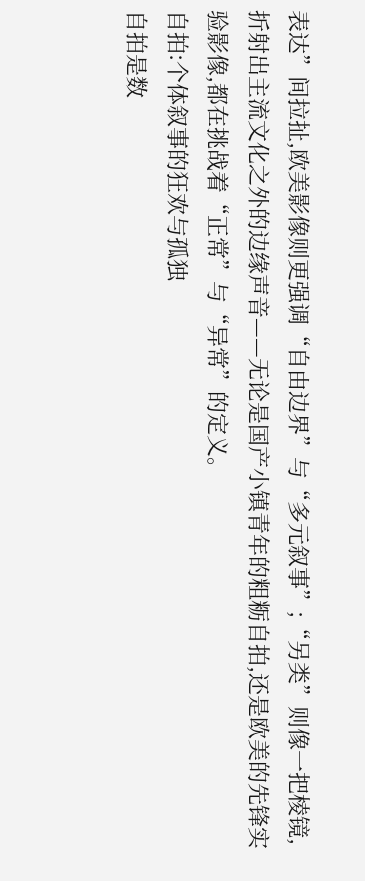表达”间拉扯,欧美影像则更强调“自由边界”与“多元叙事”;“另类”则像一把棱镜,折射出主流文化之外的边缘声音——无论是国产小镇青年的粗粝自拍,还是欧美的先锋实验影像,都在挑战着“正常”与“异常”的定义。
自拍:个体叙事的狂欢与孤独
自拍是数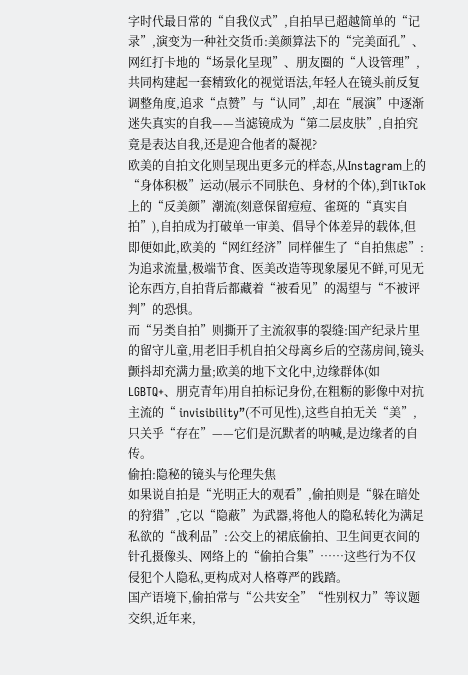字时代最日常的“自我仪式”,自拍早已超越简单的“记录”,演变为一种社交货币:美颜算法下的“完美面孔”、网红打卡地的“场景化呈现”、朋友圈的“人设管理”,共同构建起一套精致化的视觉语法,年轻人在镜头前反复调整角度,追求“点赞”与“认同”,却在“展演”中逐渐迷失真实的自我——当滤镜成为“第二层皮肤”,自拍究竟是表达自我,还是迎合他者的凝视?
欧美的自拍文化则呈现出更多元的样态,从Instagram上的“身体积极”运动(展示不同肤色、身材的个体),到TikTok上的“反美颜”潮流(刻意保留痘痘、雀斑的“真实自拍”),自拍成为打破单一审美、倡导个体差异的载体,但即便如此,欧美的“网红经济”同样催生了“自拍焦虑”:为追求流量,极端节食、医美改造等现象屡见不鲜,可见无论东西方,自拍背后都藏着“被看见”的渴望与“不被评判”的恐惧。
而“另类自拍”则撕开了主流叙事的裂缝:国产纪录片里的留守儿童,用老旧手机自拍父母离乡后的空荡房间,镜头颤抖却充满力量;欧美的地下文化中,边缘群体(如LGBTQ+、朋克青年)用自拍标记身份,在粗粝的影像中对抗主流的“ invisibility”(不可见性),这些自拍无关“美”,只关乎“存在”——它们是沉默者的呐喊,是边缘者的自传。
偷拍:隐秘的镜头与伦理失焦
如果说自拍是“光明正大的观看”,偷拍则是“躲在暗处的狩猎”,它以“隐蔽”为武器,将他人的隐私转化为满足私欲的“战利品”:公交上的裙底偷拍、卫生间更衣间的针孔摄像头、网络上的“偷拍合集”……这些行为不仅侵犯个人隐私,更构成对人格尊严的践踏。
国产语境下,偷拍常与“公共安全”“性别权力”等议题交织,近年来,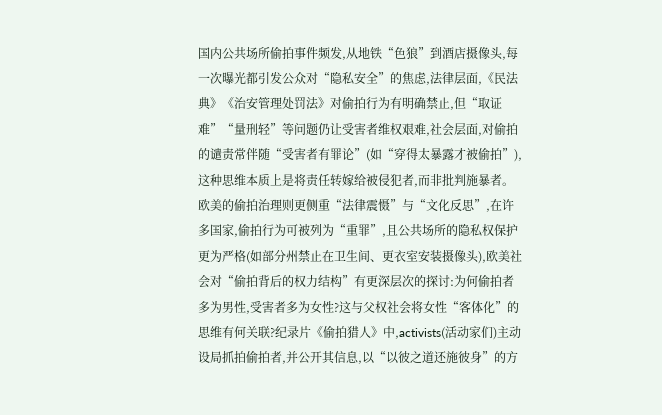国内公共场所偷拍事件频发,从地铁“色狼”到酒店摄像头,每一次曝光都引发公众对“隐私安全”的焦虑,法律层面,《民法典》《治安管理处罚法》对偷拍行为有明确禁止,但“取证难”“量刑轻”等问题仍让受害者维权艰难,社会层面,对偷拍的谴责常伴随“受害者有罪论”(如“穿得太暴露才被偷拍”),这种思维本质上是将责任转嫁给被侵犯者,而非批判施暴者。
欧美的偷拍治理则更侧重“法律震慑”与“文化反思”,在许多国家,偷拍行为可被列为“重罪”,且公共场所的隐私权保护更为严格(如部分州禁止在卫生间、更衣室安装摄像头),欧美社会对“偷拍背后的权力结构”有更深层次的探讨:为何偷拍者多为男性,受害者多为女性?这与父权社会将女性“客体化”的思维有何关联?纪录片《偷拍猎人》中,activists(活动家们)主动设局抓拍偷拍者,并公开其信息,以“以彼之道还施彼身”的方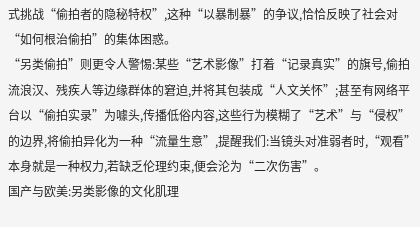式挑战“偷拍者的隐秘特权”,这种“以暴制暴”的争议,恰恰反映了社会对“如何根治偷拍”的集体困惑。
“另类偷拍”则更令人警惕:某些“艺术影像”打着“记录真实”的旗号,偷拍流浪汉、残疾人等边缘群体的窘迫,并将其包装成“人文关怀”;甚至有网络平台以“偷拍实录”为噱头,传播低俗内容,这些行为模糊了“艺术”与“侵权”的边界,将偷拍异化为一种“流量生意”,提醒我们:当镜头对准弱者时,“观看”本身就是一种权力,若缺乏伦理约束,便会沦为“二次伤害”。
国产与欧美:另类影像的文化肌理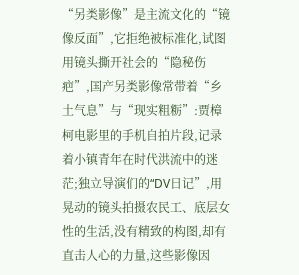“另类影像”是主流文化的“镜像反面”,它拒绝被标准化,试图用镜头撕开社会的“隐秘伤疤”,国产另类影像常带着“乡土气息”与“现实粗粝”:贾樟柯电影里的手机自拍片段,记录着小镇青年在时代洪流中的迷茫;独立导演们的“DV日记”,用晃动的镜头拍摄农民工、底层女性的生活,没有精致的构图,却有直击人心的力量,这些影像因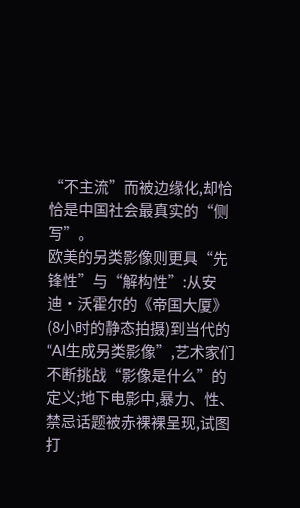“不主流”而被边缘化,却恰恰是中国社会最真实的“侧写”。
欧美的另类影像则更具“先锋性”与“解构性”:从安迪·沃霍尔的《帝国大厦》(8小时的静态拍摄)到当代的“AI生成另类影像”,艺术家们不断挑战“影像是什么”的定义;地下电影中,暴力、性、禁忌话题被赤裸裸呈现,试图打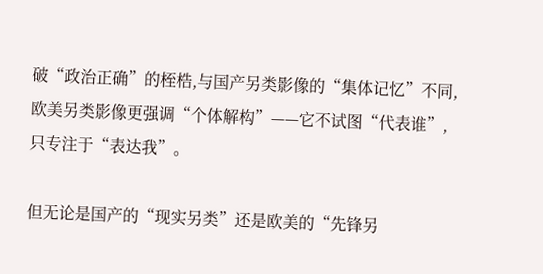破“政治正确”的桎梏,与国产另类影像的“集体记忆”不同,欧美另类影像更强调“个体解构”——它不试图“代表谁”,只专注于“表达我”。

但无论是国产的“现实另类”还是欧美的“先锋另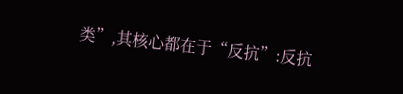类”,其核心都在于“反抗”:反抗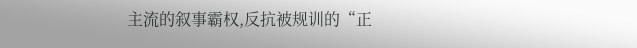主流的叙事霸权,反抗被规训的“正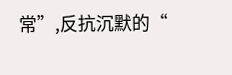常”,反抗沉默的“